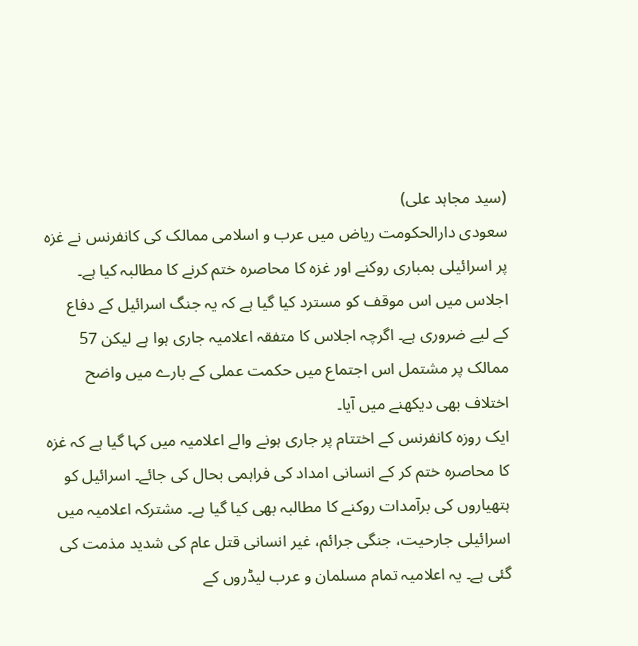(سید مجاہد علی)
سعودی دارالحکومت ریاض میں عرب و اسلامی ممالک کی کانفرنس نے غزہ پر اسرائیلی بمباری روکنے اور غزہ کا محاصرہ ختم کرنے کا مطالبہ کیا ہے۔ اجلاس میں اس موقف کو مسترد کیا گیا ہے کہ یہ جنگ اسرائیل کے دفاع
کے لیے ضروری ہے۔ اگرچہ اجلاس کا متفقہ اعلامیہ جاری ہوا ہے لیکن 57 ممالک پر مشتمل اس اجتماع میں حکمت عملی کے بارے میں واضح اختلاف بھی دیکھنے میں آیا۔
ایک روزہ کانفرنس کے اختتام پر جاری ہونے والے اعلامیہ میں کہا گیا ہے کہ غزہ کا محاصرہ ختم کر کے انسانی امداد کی فراہمی بحال کی جائے۔ اسرائیل کو ہتھیاروں کی برآمدات روکنے کا مطالبہ بھی کیا گیا ہے۔ مشترکہ اعلامیہ میں اسرائیلی جارحیت، جنگی جرائم، غیر انسانی قتل عام کی شدید مذمت کی گئی ہے۔ یہ اعلامیہ تمام مسلمان و عرب لیڈروں کے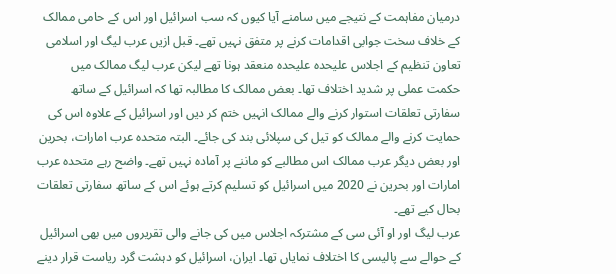درمیان مفاہمت کے نتیجے میں سامنے آیا کیوں کہ سب اسرائیل اور اس کے حامی ممالک کے خلاف سخت جوابی اقدامات کرنے پر متفق نہیں تھے۔ قبل ازیں عرب لیگ اور اسلامی تعاون تنظیم کے اجلاس علیحدہ علیحدہ منعقد ہونا تھے لیکن عرب لیگ ممالک میں حکمت عملی پر شدید اختلاف تھا۔ بعض ممالک کا مطالبہ تھا کہ اسرائیل کے ساتھ سفارتی تعلقات استوار کرنے والے ممالک انہیں ختم کر دیں اور اسرائیل کے علاوہ اس کی حمایت کرنے والے ممالک کو تیل کی سپلائی بند کی جائے۔ البتہ متحدہ عرب امارات، بحرین اور بعض دیگر عرب ممالک اس مطالبے کو ماننے پر آمادہ نہیں تھے۔ واضح رہے متحدہ عرب امارات اور بحرین نے 2020 میں اسرائیل کو تسلیم کرتے ہوئے اس کے ساتھ سفارتی تعلقات بحال کیے تھے۔
عرب لیگ اور او آئی سی کے مشترکہ اجلاس میں کی جانے والی تقریروں میں بھی اسرائیل کے حوالے سے پالیسی کا اختلاف نمایاں تھا۔ ایران، اسرائیل کو دہشت گرد ریاست قرار دینے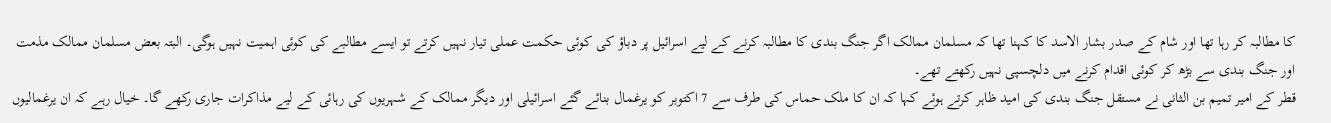کا مطالبہ کر رہا تھا اور شام کے صدر بشار الاسد کا کہنا تھا کہ مسلمان ممالک اگر جنگ بندی کا مطالبہ کرنے کے لیے اسرائیل پر دباؤ کی کوئی حکمت عملی تیار نہیں کرتے تو ایسے مطالبے کی کوئی اہمیت نہیں ہوگی۔ البتہ بعض مسلمان ممالک مذمت اور جنگ بندی سے بڑھ کر کوئی اقدام کرنے میں دلچسپی نہیں رکھتے تھے۔
قطر کے امیر تمیم بن الثانی نے مستقل جنگ بندی کی امید ظاہر کرتے ہوئے کہا کہ ان کا ملک حماس کی طرف سے 7 اکتوبر کو یرغمال بنائے گئے اسرائیلی اور دیگر ممالک کے شہریوں کی رہائی کے لیے مذاکرات جاری رکھے گا۔ خیال رہے کہ ان یرغمالیوں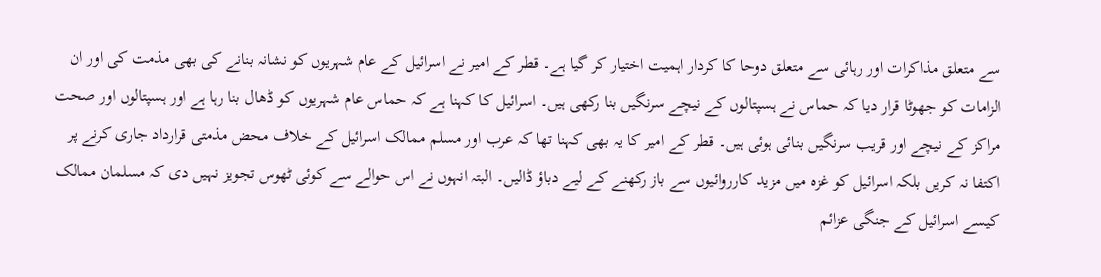سے متعلق مذاکرات اور رہائی سے متعلق دوحا کا کردار اہمیت اختیار کر گیا ہے۔ قطر کے امیر نے اسرائیل کے عام شہریوں کو نشانہ بنانے کی بھی مذمت کی اور ان الزامات کو جھوٹا قرار دیا کہ حماس نے ہسپتالوں کے نیچے سرنگیں بنا رکھی ہیں۔ اسرائیل کا کہنا ہے کہ حماس عام شہریوں کو ڈھال بنا رہا ہے اور ہسپتالوں اور صحت مراکز کے نیچے اور قریب سرنگیں بنائی ہوئی ہیں۔ قطر کے امیر کا یہ بھی کہنا تھا کہ عرب اور مسلم ممالک اسرائیل کے خلاف محض مذمتی قرارداد جاری کرنے پر اکتفا نہ کریں بلکہ اسرائیل کو غزہ میں مزید کارروائیوں سے باز رکھنے کے لیے دباؤ ڈالیں۔ البتہ انہوں نے اس حوالے سے کوئی ٹھوس تجویز نہیں دی کہ مسلمان ممالک کیسے اسرائیل کے جنگی عزائم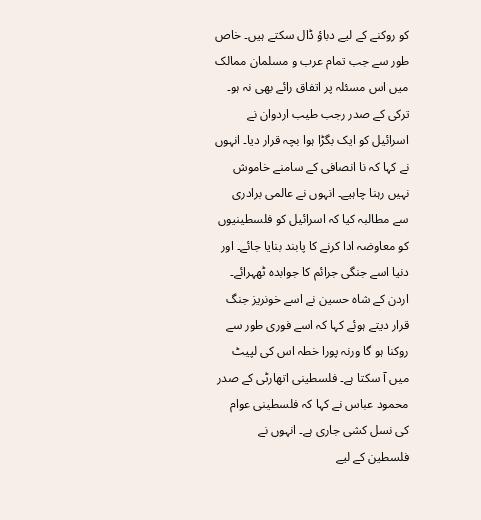کو روکنے کے لیے دباؤ ڈال سکتے ہیں۔ خاص طور سے جب تمام عرب و مسلمان ممالک میں اس مسئلہ پر اتفاق رائے بھی نہ ہو۔
ترکی کے صدر رجب طیب اردوان نے اسرائیل کو ایک بگڑا ہوا بچہ قرار دیا۔ انہوں نے کہا کہ نا انصافی کے سامنے خاموش نہیں رہنا چاہیے۔ انہوں نے عالمی برادری سے مطالبہ کیا کہ اسرائیل کو فلسطینیوں کو معاوضہ ادا کرنے کا پابند بنایا جائے۔ اور دنیا اسے جنگی جرائم کا جوابدہ ٹھہرائے۔ اردن کے شاہ حسین نے اسے خونریز جنگ قرار دیتے ہوئے کہا کہ اسے فوری طور سے روکنا ہو گا ورنہ پورا خطہ اس کی لپیٹ میں آ سکتا ہے۔ فلسطینی اتھارٹی کے صدر محمود عباس نے کہا کہ فلسطینی عوام کی نسل کشی جاری ہے۔ انہوں نے فلسطین کے لیے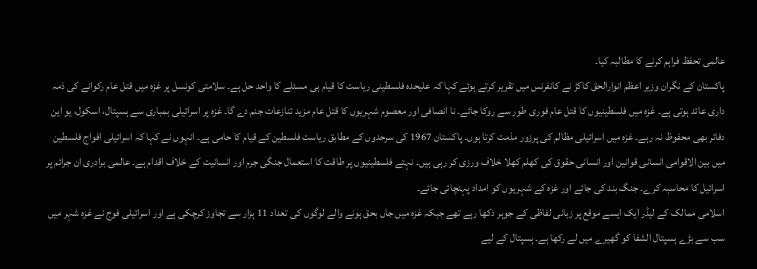عالمی تحفظ فراہم کرنے کا مطالبہ کیا۔
پاکستان کے نگران وزیر اعظم انوارالحق کاکڑ نے کانفرنس میں تقریر کرتے ہوئے کہا کہ علیحدہ فلسطینی ریاست کا قیام ہی مسئلے کا واحد حل ہے۔ سلامتی کونسل پر غزہ میں قتل عام رکوانے کی ذمہ داری عائد ہوتی ہے۔ غزہ میں فلسطینیوں کا قتل عام فوری طور سے روکا جائے۔ نا انصافی اور معصوم شہریوں کا قتل عام مزید تنازعات جنم دے گا۔ غزہ پر اسرائیلی بمباری سے ہسپتال، اسکول، یو این دفاتر بھی محفوظ نہ رہے۔ غزہ میں اسرائیلی مظالم کی پرزور مذمت کرتا ہوں۔ پاکستان 1967 کی سرحدوں کے مطابق ریاست فلسطین کے قیام کا حامی ہے۔ انہوں نے کہا کہ اسرائیلی افواج فلسطین میں بین الاقوامی انسانی قوانین اور انسانی حقوق کی کھلم کھلا خلاف ورزی کر رہی ہیں۔ نہتے فلسطینیوں پر طاقت کا استعمال جنگی جرم اور انسانیت کے خلاف اقدام ہے۔ عالمی برادری ان جرائم پر اسرائیل کا محاسبہ کرے۔ جنگ بند کی جائے اور غزہ کے شہریوں کو امداد پہنچائی جائے۔
اسلامی ممالک کے لیڈر ایک ایسے موقع پر زبانی لفاظی کے جوہر دکھا رہے تھے جبکہ غزہ میں جاں بحق ہونے والے لوگوں کی تعداد 11 ہزار سے تجاوز کرچکی ہے اور اسرائیلی فوج نے غزہ شہر میں سب سے بڑے ہسپتال الشفا کو گھیرے میں لے رکھا ہے۔ ہسپتال کے لیے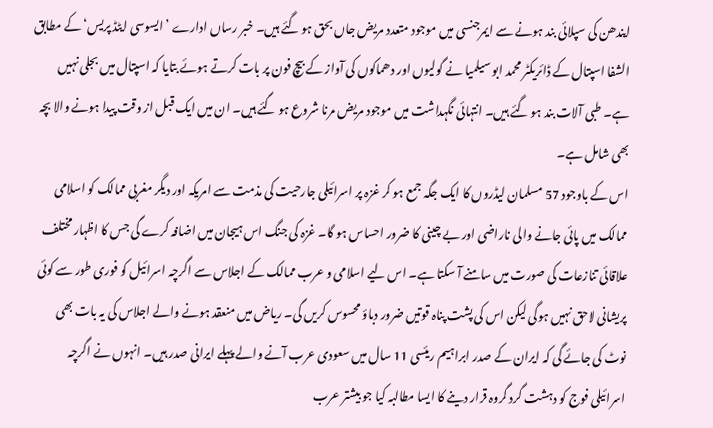ایندھن کی سپلائی بند ہونے سے ایمرجنسی میں موجود متعدد مریض جاں بحق ہو گئے ہیں۔ خبر رساں ادارے ’ایسوسی ایٹڈ پریس‘ کے مطابق الشفا اسپتال کے ڈائریکٹر محمد ابو سیلمیا نے گولیوں اور دھماکوں کی آواز کے بیچ فون پر بات کرتے ہوئے بتایا کہ اسپتال میں بجلی نہیں ہے۔ طبی آلات بند ہو گئے ہیں۔ انتہائی نگہداشت میں موجود مریض مرنا شروع ہو گئے ہیں۔ ان میں ایک قبل از وقت پیدا ہونے والا بچہ بھی شامل ہے۔
اس کے باوجود 57 مسلمان لیڈروں کا ایک جگہ جمع ہو کر غزہ پر اسرائیلی جارحیت کی مذمت سے امریکہ اور دیگر مغربی ممالک کو اسلامی ممالک میں پائی جانے والی ناراضی اور بے چینی کا ضرور احساس ہو گا۔ غزہ کی جنگ اس ہیجان میں اضافہ کرے گی جس کا اظہار مختلف علاقائی تنازعات کی صورت میں سامنے آ سکتا ہے۔ اس لیے اسلامی و عرب ممالک کے اجلاس سے اگرچہ اسرائیل کو فوری طور سے کوئی پریشانی لاحق نہیں ہوگی لیکن اس کی پشت پناہ قوتیں ضرور دباؤ محسوس کریں گی۔ ریاض میں منعقد ہونے والے اجلاس کی یہ بات بھی نوٹ کی جائے گی کہ ایران کے صدر ابراہیم ریئسی 11 سال میں سعودی عرب آنے والے پہلے ایرانی صدر ہیں۔ انہوں نے اگرچہ اسرائیلی فوج کو دہشت گرد گروہ قرار دینے کا ایسا مطالبہ کیا جو بیشتر عرب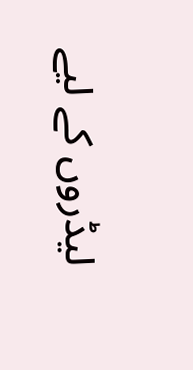لیڈروں کے لیے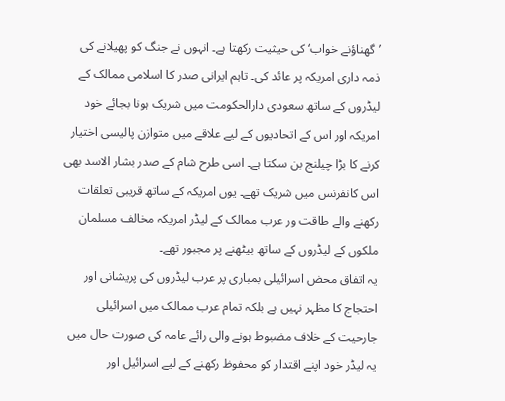’گھناؤنے خواب‘ کی حیثیت رکھتا ہے۔ انہوں نے جنگ کو پھیلانے کی ذمہ داری امریکہ پر عائد کی۔ تاہم ایرانی صدر کا اسلامی ممالک کے لیڈروں کے ساتھ سعودی دارالحکومت میں شریک ہونا بجائے خود امریکہ اور اس کے اتحادیوں کے لیے علاقے میں متوازن پالیسی اختیار کرنے کا بڑا چیلنج بن سکتا ہے۔ اسی طرح شام کے صدر بشار الاسد بھی اس کانفرنس میں شریک تھے۔ یوں امریکہ کے ساتھ قریبی تعلقات رکھنے والے طاقت ور عرب ممالک کے لیڈر امریکہ مخالف مسلمان ملکوں کے لیڈروں کے ساتھ بیٹھنے پر مجبور تھے۔
یہ اتفاق محض اسرائیلی بمباری پر عرب لیڈروں کی پریشانی اور احتجاج کا مظہر نہیں ہے بلکہ تمام عرب ممالک میں اسرائیلی جارحیت کے خلاف مضبوط ہونے والی رائے عامہ کی صورت حال میں یہ لیڈر خود اپنے اقتدار کو محفوظ رکھنے کے لیے اسرائیل اور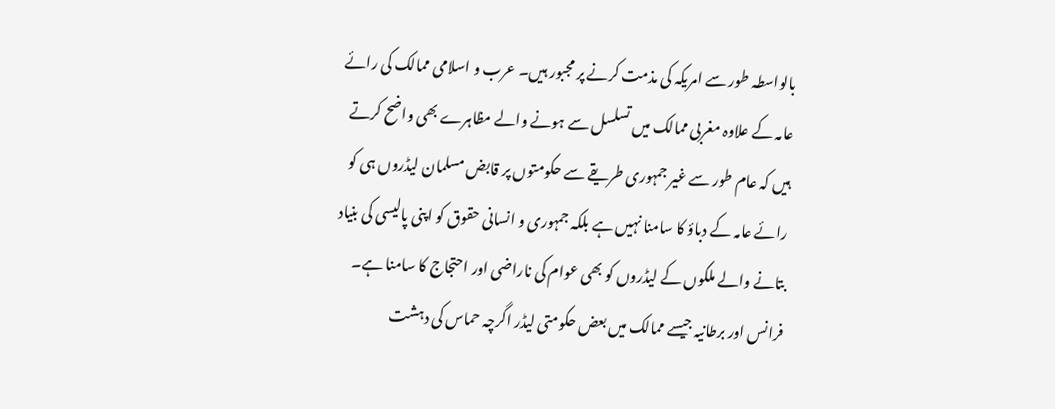بالواسطہ طور سے امریکہ کی مذمت کرنے پر مجبور ہیں۔ عرب و اسلامی ممالک کی رائے عامہ کے علاوہ مغربی ممالک میں تسلسل سے ہونے والے مظاہرے بھی واضح کرتے ہیں کہ عام طور سے غیر جمہوری طریقے سے حکومتوں پر قابض مسلمان لیڈروں ہی کو رائے عامہ کے دباؤ کا سامنا نہیں ہے بلکہ جمہوری و انسانی حقوق کو اپنی پالیسی کی بنیاد بتانے والے ملکوں کے لیڈروں کو بھی عوام کی ناراضی اور احتجاج کا سامنا ہے۔ فرانس اور برطانیہ جیسے ممالک میں بعض حکومتی لیڈر اگرچہ حماس کی دہشت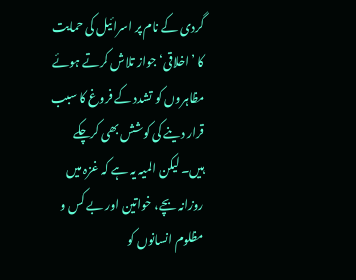گردی کے نام پر اسرائیل کی حمایت کا ’اخلاقی‘ جواز تلاش کرتے ہوئے مظاہروں کو تشدد کے فروغ کا سبب قرار دینے کی کوشش بھی کرچکے ہیں۔ لیکن المیہ یہ ہے کہ غزہ میں روزانہ بچے، خواتین اور بے کس و مظلوم انسانوں کو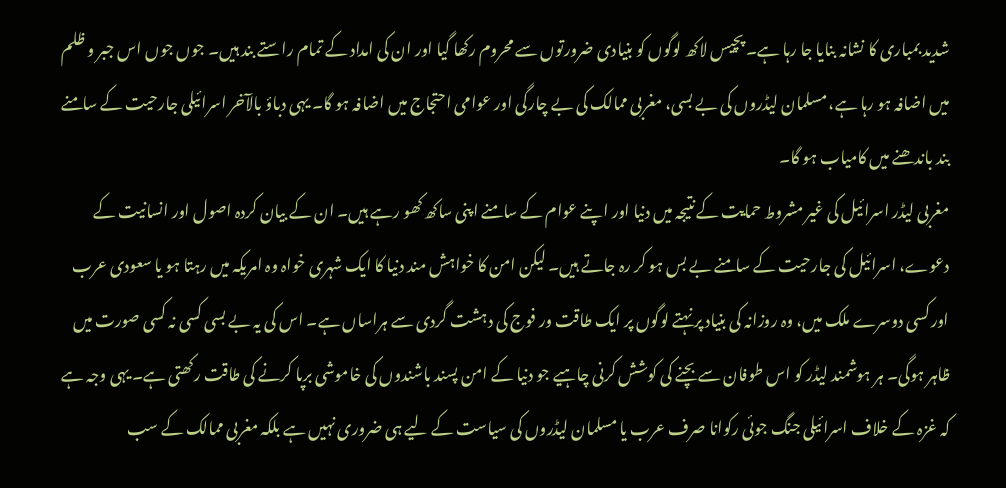شدید بمباری کا نشانہ بنایا جا رہا ہے۔ پچیس لاکھ لوگوں کو بنیادی ضرورتوں سے محروم رکھا گیا اور ان کی امداد کے تمام راستے بند ہیں۔ جوں جوں اس جبر و ظلم میں اضافہ ہو رہا ہے، مسلمان لیڈروں کی بے بسی، مغربی ممالک کی بے چارگی اور عوامی احتجاج میں اضافہ ہو گا۔ یہی دباؤ بالآخر اسرائیلی جارحیت کے سامنے بند باندھنے میں کامیاب ہو گا۔
مغربی لیڈر اسرائیل کی غیر مشروط حمایت کے نتیجہ میں دنیا اور اپنے عوام کے سامنے اپنی ساکھ کھو رہے ہیں۔ ان کے بیان کردہ اصول اور انسانیت کے دعوے، اسرائیل کی جارحیت کے سامنے بے بس ہو کر رہ جاتے ہیں۔ لیکن امن کا خواہش مند دنیا کا ایک شہری خواہ وہ امریکہ میں رہتا ہو یا سعودی عرب اور کسی دوسرے ملک میں، وہ روزانہ کی بنیاد پر نہتے لوگوں پر ایک طاقت ور فوج کی دہشت گردی سے ہراساں ہے۔ اس کی یہ بے بسی کسی نہ کسی صورت میں ظاہر ہوگی۔ ہر ہوشمند لیڈر کو اس طوفان سے بچنے کی کوشش کرنی چاہیے جو دنیا کے امن پسند باشندوں کی خاموشی برپا کرنے کی طاقت رکھتی ہے۔ یہی وجہ ہے کہ غزہ کے خلاف اسرائیلی جنگ جوئی رکوانا صرف عرب یا مسلمان لیڈروں کی سیاست کے لیے ہی ضروری نہیں ہے بلکہ مغربی ممالک کے سب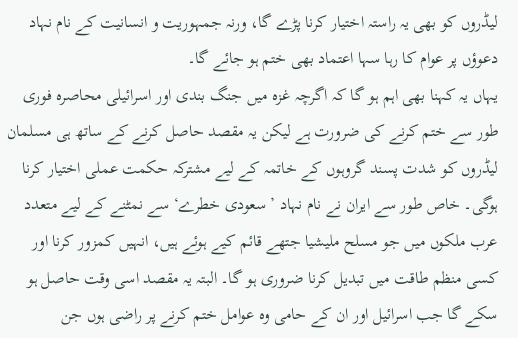لیڈروں کو بھی یہ راستہ اختیار کرنا پڑے گا، ورنہ جمہوریت و انسانیت کے نام نہاد دعوؤں پر عوام کا رہا سہا اعتماد بھی ختم ہو جائے گا۔
یہاں یہ کہنا بھی اہم ہو گا کہ اگرچہ غزہ میں جنگ بندی اور اسرائیلی محاصرہ فوری طور سے ختم کرنے کی ضرورت ہے لیکن یہ مقصد حاصل کرنے کے ساتھ ہی مسلمان لیڈروں کو شدت پسند گروہوں کے خاتمہ کے لیے مشترکہ حکمت عملی اختیار کرنا ہوگی۔ خاص طور سے ایران نے نام نہاد ’سعودی خطرے‘ سے نمٹنے کے لیے متعدد عرب ملکوں میں جو مسلح ملیشیا جتھے قائم کیے ہوئے ہیں، انہیں کمزور کرنا اور کسی منظم طاقت میں تبدیل کرنا ضروری ہو گا۔ البتہ یہ مقصد اسی وقت حاصل ہو سکے گا جب اسرائیل اور ان کے حامی وہ عوامل ختم کرنے پر راضی ہوں جن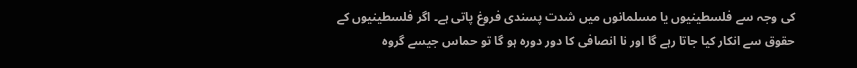کی وجہ سے فلسطینیوں یا مسلمانوں میں شدت پسندی فروغ پاتی ہے۔ اگر فلسطینیوں کے حقوق سے انکار کیا جاتا رہے گا اور نا انصافی کا دور دورہ ہو گا تو حماس جیسے گروہ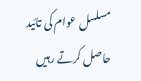مسلسل عوام کی تائید حاصل کرتے رہیں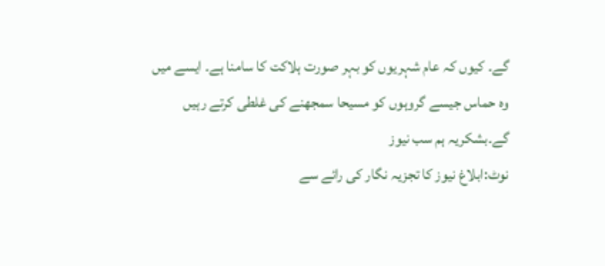گے۔ کیوں کہ عام شہریوں کو بہر صورت ہلاکت کا سامنا ہے۔ ایسے میں وہ حماس جیسے گروہوں کو مسیحا سمجھنے کی غلطی کرتے رہیں گے۔بشکریہ ہم سب نیوز
نوٹ:ابلاغ نیوز کا تجزیہ نگار کی رائے سے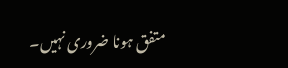متفق ہونا ضروری نہیں۔